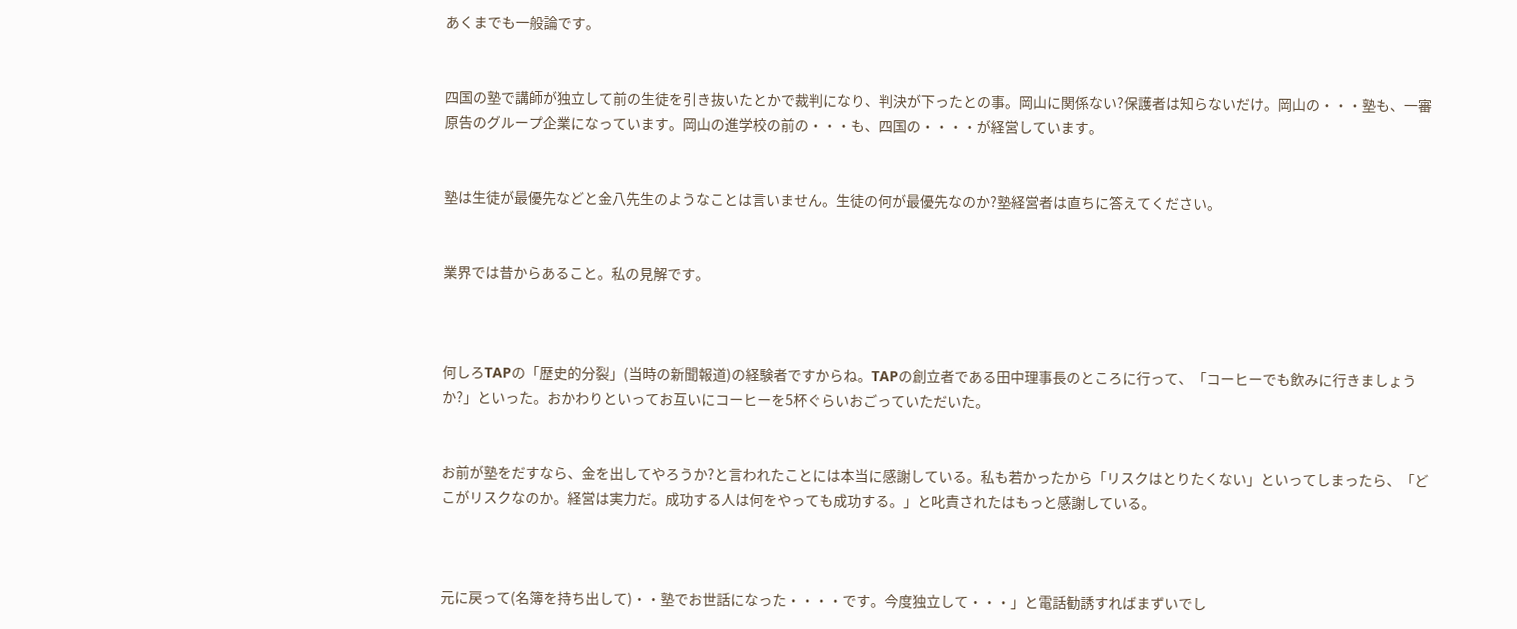あくまでも一般論です。


四国の塾で講師が独立して前の生徒を引き抜いたとかで裁判になり、判決が下ったとの事。岡山に関係ない?保護者は知らないだけ。岡山の・・・塾も、一審原告のグループ企業になっています。岡山の進学校の前の・・・も、四国の・・・・が経営しています。


塾は生徒が最優先などと金八先生のようなことは言いません。生徒の何が最優先なのか?塾経営者は直ちに答えてください。


業界では昔からあること。私の見解です。



何しろTAPの「歴史的分裂」(当時の新聞報道)の経験者ですからね。TAPの創立者である田中理事長のところに行って、「コーヒーでも飲みに行きましょうか?」といった。おかわりといってお互いにコーヒーを5杯ぐらいおごっていただいた。


お前が塾をだすなら、金を出してやろうか?と言われたことには本当に感謝している。私も若かったから「リスクはとりたくない」といってしまったら、「どこがリスクなのか。経営は実力だ。成功する人は何をやっても成功する。」と叱責されたはもっと感謝している。



元に戻って(名簿を持ち出して)・・塾でお世話になった・・・・です。今度独立して・・・」と電話勧誘すればまずいでし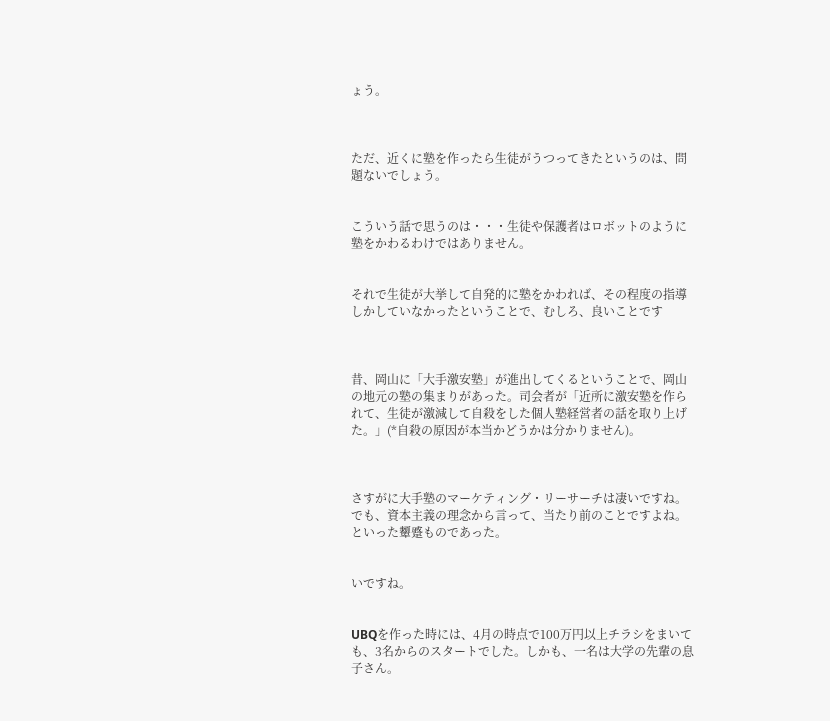ょう。



ただ、近くに塾を作ったら生徒がうつってきたというのは、問題ないでしょう。


こういう話で思うのは・・・生徒や保護者はロボットのように塾をかわるわけではありません。


それで生徒が大挙して自発的に塾をかわれば、その程度の指導しかしていなかったということで、むしろ、良いことです



昔、岡山に「大手激安塾」が進出してくるということで、岡山の地元の塾の集まりがあった。司会者が「近所に激安塾を作られて、生徒が激減して自殺をした個人塾経営者の話を取り上げた。」(*自殺の原因が本当かどうかは分かりません)。



さすがに大手塾のマーケティング・リーサーチは凄いですね。でも、資本主義の理念から言って、当たり前のことですよね。といった顰蹙ものであった。


いですね。


UBQを作った時には、4月の時点で100万円以上チラシをまいても、3名からのスタートでした。しかも、一名は大学の先輩の息子さん。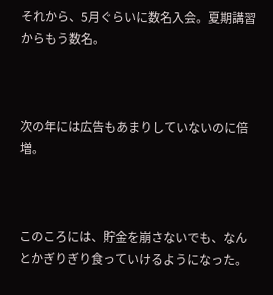それから、5月ぐらいに数名入会。夏期講習からもう数名。



次の年には広告もあまりしていないのに倍増。



このころには、貯金を崩さないでも、なんとかぎりぎり食っていけるようになった。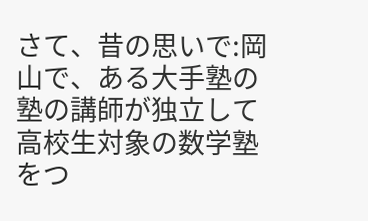さて、昔の思いで:岡山で、ある大手塾の塾の講師が独立して高校生対象の数学塾をつ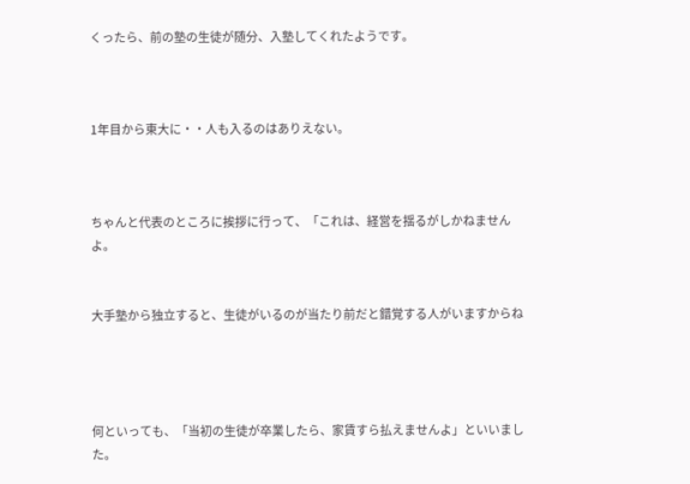くったら、前の塾の生徒が随分、入塾してくれたようです。



1年目から東大に・・人も入るのはありえない。



ちゃんと代表のところに挨拶に行って、「これは、経営を揺るがしかねませんよ。


大手塾から独立すると、生徒がいるのが当たり前だと錯覚する人がいますからね




何といっても、「当初の生徒が卒業したら、家賃すら払えませんよ」といいました。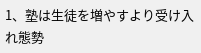1、塾は生徒を増やすより受け入れ態勢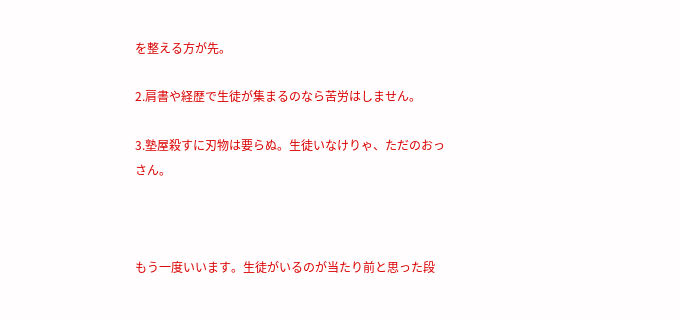を整える方が先。

2.肩書や経歴で生徒が集まるのなら苦労はしません。

3.塾屋殺すに刃物は要らぬ。生徒いなけりゃ、ただのおっさん。



もう一度いいます。生徒がいるのが当たり前と思った段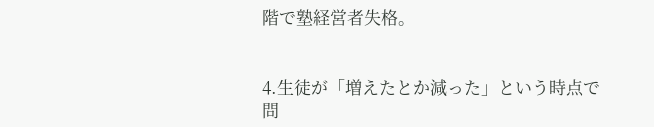階で塾経営者失格。


4.生徒が「増えたとか減った」という時点で問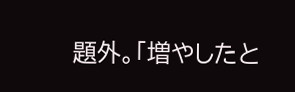題外。「増やしたと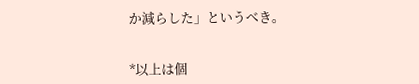か減らした」というべき。


*以上は個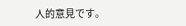人的意見です。